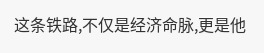这条铁路,不仅是经济命脉,更是他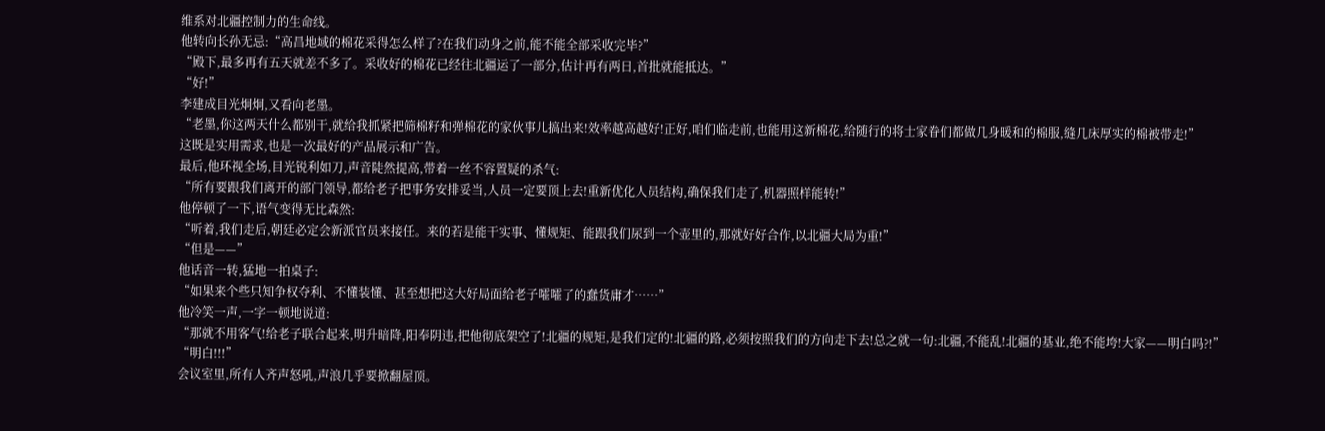维系对北疆控制力的生命线。
他转向长孙无忌:“高昌地域的棉花采得怎么样了?在我们动身之前,能不能全部采收完毕?”
“殿下,最多再有五天就差不多了。采收好的棉花已经往北疆运了一部分,估计再有两日,首批就能抵达。”
“好!”
李建成目光炯炯,又看向老墨。
“老墨,你这两天什么都别干,就给我抓紧把筛棉籽和弹棉花的家伙事儿搞出来!效率越高越好!正好,咱们临走前,也能用这新棉花,给随行的将士家眷们都做几身暖和的棉服,缝几床厚实的棉被带走!”
这既是实用需求,也是一次最好的产品展示和广告。
最后,他环视全场,目光锐利如刀,声音陡然提高,带着一丝不容置疑的杀气:
“所有要跟我们离开的部门领导,都给老子把事务安排妥当,人员一定要顶上去!重新优化人员结构,确保我们走了,机器照样能转!”
他停顿了一下,语气变得无比森然:
“听着,我们走后,朝廷必定会新派官员来接任。来的若是能干实事、懂规矩、能跟我们尿到一个壶里的,那就好好合作,以北疆大局为重!”
“但是——”
他话音一转,猛地一拍桌子:
“如果来个些只知争权夺利、不懂装懂、甚至想把这大好局面给老子嚯嚯了的蠢货庸才……”
他冷笑一声,一字一顿地说道:
“那就不用客气!给老子联合起来,明升暗降,阳奉阴违,把他彻底架空了!北疆的规矩,是我们定的!北疆的路,必须按照我们的方向走下去!总之就一句:北疆,不能乱!北疆的基业,绝不能垮!大家——明白吗?!”
“明白!!!”
会议室里,所有人齐声怒吼,声浪几乎要掀翻屋顶。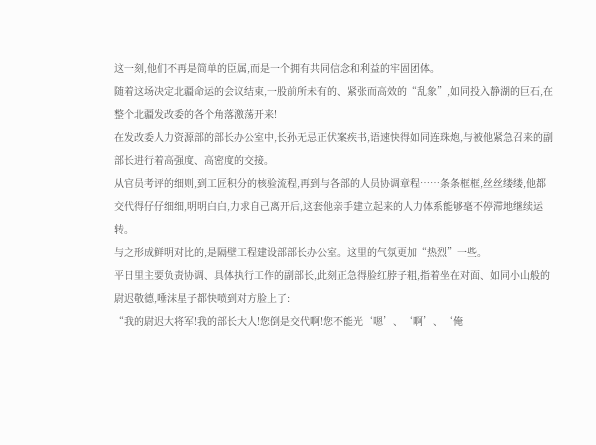这一刻,他们不再是简单的臣属,而是一个拥有共同信念和利益的牢固团体。
随着这场决定北疆命运的会议结束,一股前所未有的、紧张而高效的“乱象”,如同投入静湖的巨石,在整个北疆发改委的各个角落激荡开来!
在发改委人力资源部的部长办公室中,长孙无忌正伏案疾书,语速快得如同连珠炮,与被他紧急召来的副部长进行着高强度、高密度的交接。
从官员考评的细则,到工匠积分的核验流程,再到与各部的人员协调章程……条条框框,丝丝缕缕,他都交代得仔仔细细,明明白白,力求自己离开后,这套他亲手建立起来的人力体系能够毫不停滞地继续运转。
与之形成鲜明对比的,是隔壁工程建设部部长办公室。这里的气氛更加“热烈”一些。
平日里主要负责协调、具体执行工作的副部长,此刻正急得脸红脖子粗,指着坐在对面、如同小山般的尉迟敬德,唾沫星子都快喷到对方脸上了:
“我的尉迟大将军!我的部长大人!您倒是交代啊!您不能光‘嗯’、‘啊’、‘俺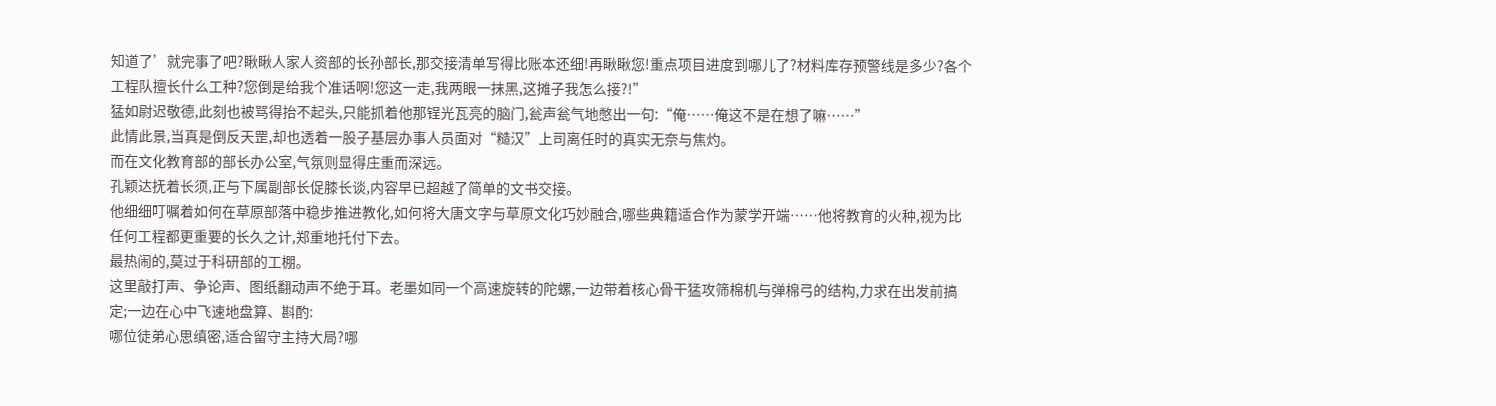知道了’就完事了吧?瞅瞅人家人资部的长孙部长,那交接清单写得比账本还细!再瞅瞅您!重点项目进度到哪儿了?材料库存预警线是多少?各个工程队擅长什么工种?您倒是给我个准话啊!您这一走,我两眼一抹黑,这摊子我怎么接?!”
猛如尉迟敬德,此刻也被骂得抬不起头,只能抓着他那锃光瓦亮的脑门,瓮声瓮气地憋出一句:“俺……俺这不是在想了嘛……”
此情此景,当真是倒反天罡,却也透着一股子基层办事人员面对“糙汉”上司离任时的真实无奈与焦灼。
而在文化教育部的部长办公室,气氛则显得庄重而深远。
孔颖达抚着长须,正与下属副部长促膝长谈,内容早已超越了简单的文书交接。
他细细叮嘱着如何在草原部落中稳步推进教化,如何将大唐文字与草原文化巧妙融合,哪些典籍适合作为蒙学开端……他将教育的火种,视为比任何工程都更重要的长久之计,郑重地托付下去。
最热闹的,莫过于科研部的工棚。
这里敲打声、争论声、图纸翻动声不绝于耳。老墨如同一个高速旋转的陀螺,一边带着核心骨干猛攻筛棉机与弹棉弓的结构,力求在出发前搞定;一边在心中飞速地盘算、斟酌:
哪位徒弟心思缜密,适合留守主持大局?哪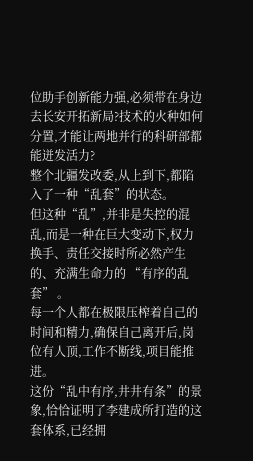位助手创新能力强,必须带在身边去长安开拓新局?技术的火种如何分置,才能让两地并行的科研部都能迸发活力?
整个北疆发改委,从上到下,都陷入了一种“乱套”的状态。
但这种“乱”,并非是失控的混乱,而是一种在巨大变动下,权力换手、责任交接时所必然产生的、充满生命力的 “有序的乱套” 。
每一个人都在极限压榨着自己的时间和精力,确保自己离开后,岗位有人顶,工作不断线,项目能推进。
这份“乱中有序,井井有条”的景象,恰恰证明了李建成所打造的这套体系,已经拥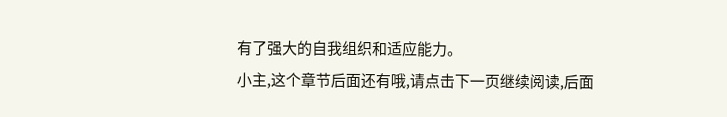有了强大的自我组织和适应能力。
小主,这个章节后面还有哦,请点击下一页继续阅读,后面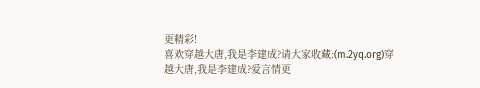更精彩!
喜欢穿越大唐,我是李建成?请大家收藏:(m.2yq.org)穿越大唐,我是李建成?爱言情更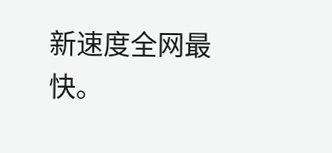新速度全网最快。